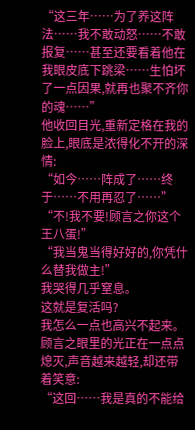“这三年……为了养这阵法……我不敢动怒……不敢报复……甚至还要看着他在我眼皮底下跳梁……生怕坏了一点因果,就再也聚不齐你的魂……”
他收回目光,重新定格在我的脸上,眼底是浓得化不开的深情:
“如今……阵成了……终于……不用再忍了……”
“不!我不要!顾言之你这个王八蛋!”
“我当鬼当得好好的,你凭什么替我做主!”
我哭得几乎窒息。
这就是复活吗?
我怎么一点也高兴不起来。
顾言之眼里的光正在一点点熄灭,声音越来越轻,却还带着笑意:
“这回……我是真的不能给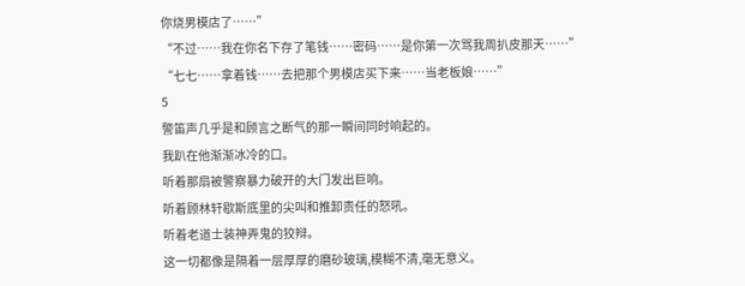你烧男模店了……”
“不过……我在你名下存了笔钱……密码……是你第一次骂我周扒皮那天……”
“七七……拿着钱……去把那个男模店买下来……当老板娘……”
5
警笛声几乎是和顾言之断气的那一瞬间同时响起的。
我趴在他渐渐冰冷的口。
听着那扇被警察暴力破开的大门发出巨响。
听着顾林轩歇斯底里的尖叫和推卸责任的怒吼。
听着老道士装神弄鬼的狡辩。
这一切都像是隔着一层厚厚的磨砂玻璃,模糊不清,毫无意义。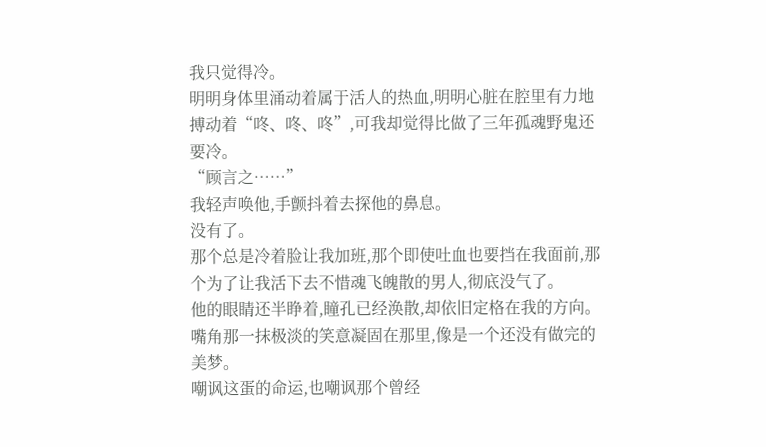我只觉得冷。
明明身体里涌动着属于活人的热血,明明心脏在腔里有力地搏动着“咚、咚、咚”,可我却觉得比做了三年孤魂野鬼还要冷。
“顾言之……”
我轻声唤他,手颤抖着去探他的鼻息。
没有了。
那个总是冷着脸让我加班,那个即使吐血也要挡在我面前,那个为了让我活下去不惜魂飞魄散的男人,彻底没气了。
他的眼睛还半睁着,瞳孔已经涣散,却依旧定格在我的方向。
嘴角那一抹极淡的笑意凝固在那里,像是一个还没有做完的美梦。
嘲讽这蛋的命运,也嘲讽那个曾经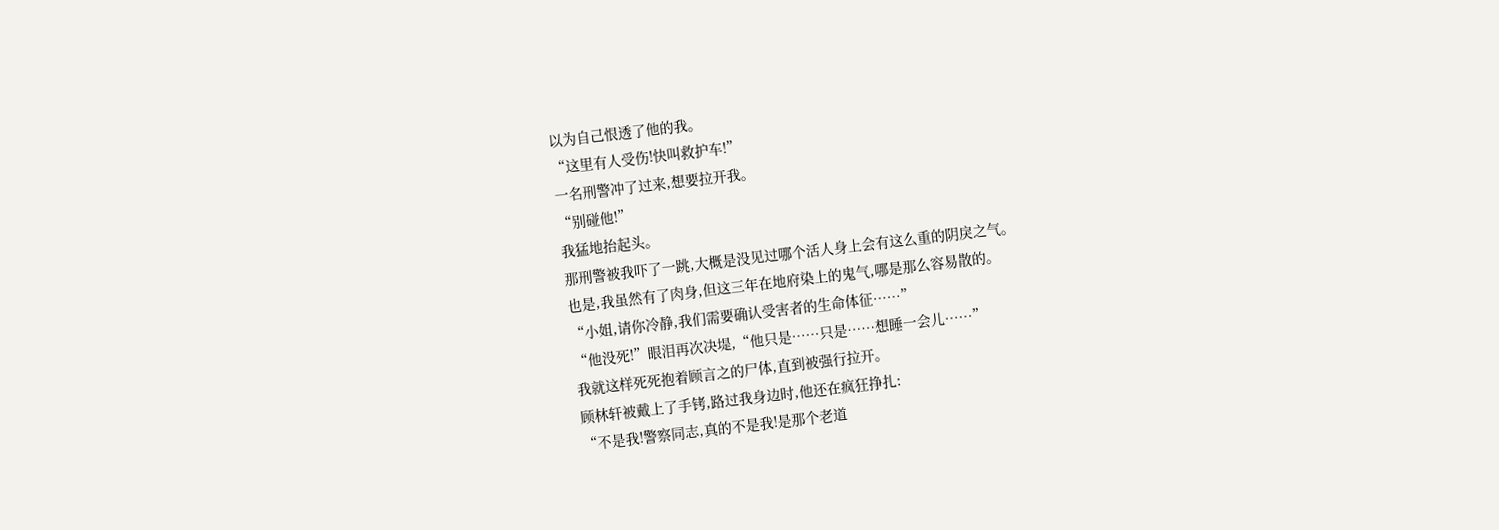以为自己恨透了他的我。
“这里有人受伤!快叫救护车!”
一名刑警冲了过来,想要拉开我。
“别碰他!”
我猛地抬起头。
那刑警被我吓了一跳,大概是没见过哪个活人身上会有这么重的阴戾之气。
也是,我虽然有了肉身,但这三年在地府染上的鬼气,哪是那么容易散的。
“小姐,请你冷静,我们需要确认受害者的生命体征……”
“他没死!”眼泪再次决堤,“他只是……只是……想睡一会儿……”
我就这样死死抱着顾言之的尸体,直到被强行拉开。
顾林轩被戴上了手铐,路过我身边时,他还在疯狂挣扎:
“不是我!警察同志,真的不是我!是那个老道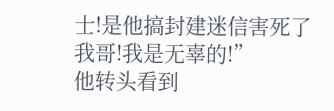士!是他搞封建迷信害死了我哥!我是无辜的!”
他转头看到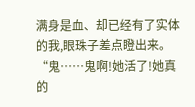满身是血、却已经有了实体的我,眼珠子差点瞪出来。
“鬼……鬼啊!她活了!她真的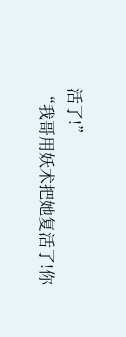活了!”
“我哥用妖术把她复活了!你